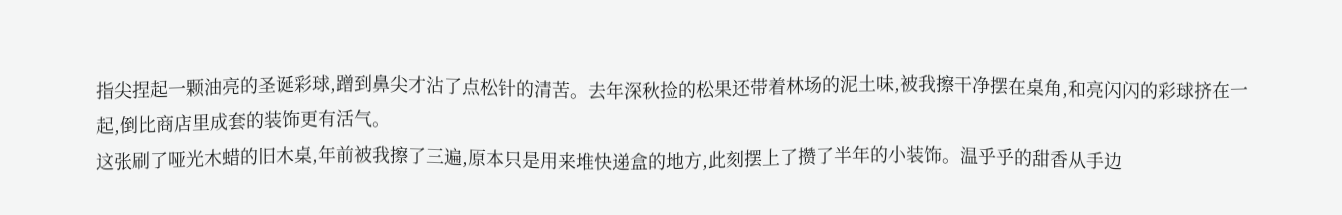指尖捏起一颗油亮的圣诞彩球,蹭到鼻尖才沾了点松针的清苦。去年深秋捡的松果还带着林场的泥土味,被我擦干净摆在桌角,和亮闪闪的彩球挤在一起,倒比商店里成套的装饰更有活气。
这张刷了哑光木蜡的旧木桌,年前被我擦了三遍,原本只是用来堆快递盒的地方,此刻摆上了攒了半年的小装饰。温乎乎的甜香从手边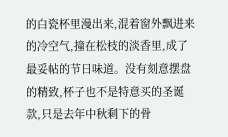的白瓷杯里漫出来,混着窗外飘进来的冷空气,撞在松枝的淡香里,成了最妥帖的节日味道。没有刻意摆盘的精致,杯子也不是特意买的圣诞款,只是去年中秋剩下的骨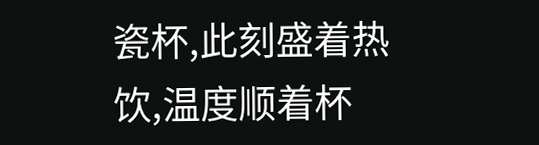瓷杯,此刻盛着热饮,温度顺着杯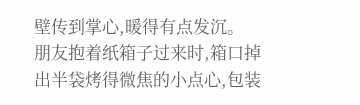壁传到掌心,暖得有点发沉。
朋友抱着纸箱子过来时,箱口掉出半袋烤得微焦的小点心,包装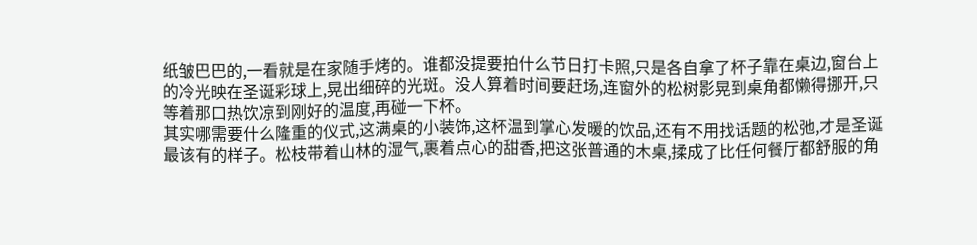纸皱巴巴的,一看就是在家随手烤的。谁都没提要拍什么节日打卡照,只是各自拿了杯子靠在桌边,窗台上的冷光映在圣诞彩球上,晃出细碎的光斑。没人算着时间要赶场,连窗外的松树影晃到桌角都懒得挪开,只等着那口热饮凉到刚好的温度,再碰一下杯。
其实哪需要什么隆重的仪式,这满桌的小装饰,这杯温到掌心发暖的饮品,还有不用找话题的松弛,才是圣诞最该有的样子。松枝带着山林的湿气,裹着点心的甜香,把这张普通的木桌,揉成了比任何餐厅都舒服的角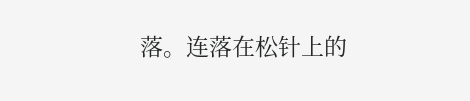落。连落在松针上的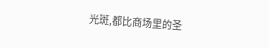光斑,都比商场里的圣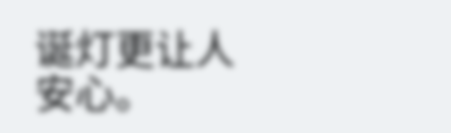诞灯更让人安心。